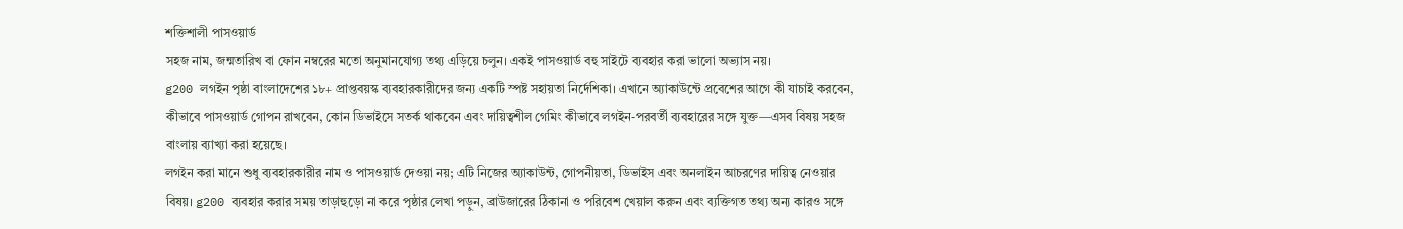শক্তিশালী পাসওয়ার্ড
সহজ নাম, জন্মতারিখ বা ফোন নম্বরের মতো অনুমানযোগ্য তথ্য এড়িয়ে চলুন। একই পাসওয়ার্ড বহু সাইটে ব্যবহার করা ভালো অভ্যাস নয়।
g200 লগইন পৃষ্ঠা বাংলাদেশের ১৮+ প্রাপ্তবয়স্ক ব্যবহারকারীদের জন্য একটি স্পষ্ট সহায়তা নির্দেশিকা। এখানে অ্যাকাউন্টে প্রবেশের আগে কী যাচাই করবেন, কীভাবে পাসওয়ার্ড গোপন রাখবেন, কোন ডিভাইসে সতর্ক থাকবেন এবং দায়িত্বশীল গেমিং কীভাবে লগইন-পরবর্তী ব্যবহারের সঙ্গে যুক্ত—এসব বিষয় সহজ বাংলায় ব্যাখ্যা করা হয়েছে।
লগইন করা মানে শুধু ব্যবহারকারীর নাম ও পাসওয়ার্ড দেওয়া নয়; এটি নিজের অ্যাকাউন্ট, গোপনীয়তা, ডিভাইস এবং অনলাইন আচরণের দায়িত্ব নেওয়ার বিষয়। g200 ব্যবহার করার সময় তাড়াহুড়ো না করে পৃষ্ঠার লেখা পড়ুন, ব্রাউজারের ঠিকানা ও পরিবেশ খেয়াল করুন এবং ব্যক্তিগত তথ্য অন্য কারও সঙ্গে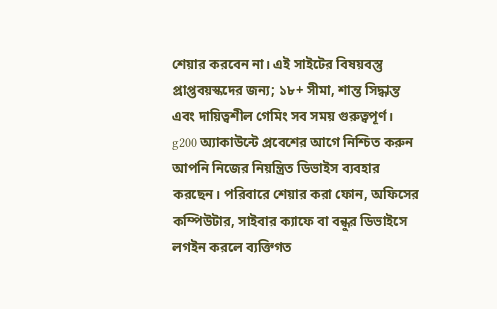শেয়ার করবেন না। এই সাইটের বিষয়বস্তু প্রাপ্তবয়স্কদের জন্য; ১৮+ সীমা, শান্ত সিদ্ধান্ত এবং দায়িত্বশীল গেমিং সব সময় গুরুত্বপূর্ণ।
g200 অ্যাকাউন্টে প্রবেশের আগে নিশ্চিত করুন আপনি নিজের নিয়ন্ত্রিত ডিভাইস ব্যবহার করছেন। পরিবারে শেয়ার করা ফোন, অফিসের কম্পিউটার, সাইবার ক্যাফে বা বন্ধুর ডিভাইসে লগইন করলে ব্যক্তিগত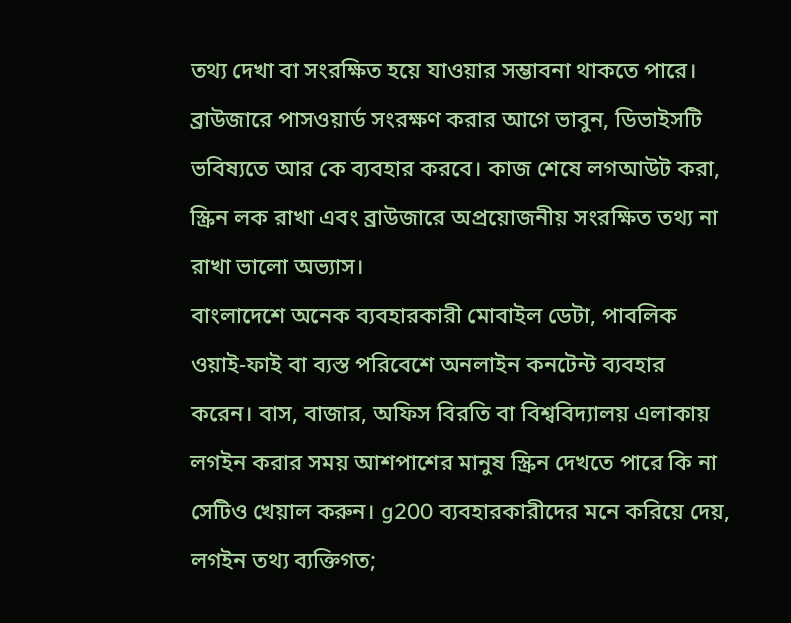তথ্য দেখা বা সংরক্ষিত হয়ে যাওয়ার সম্ভাবনা থাকতে পারে। ব্রাউজারে পাসওয়ার্ড সংরক্ষণ করার আগে ভাবুন, ডিভাইসটি ভবিষ্যতে আর কে ব্যবহার করবে। কাজ শেষে লগআউট করা, স্ক্রিন লক রাখা এবং ব্রাউজারে অপ্রয়োজনীয় সংরক্ষিত তথ্য না রাখা ভালো অভ্যাস।
বাংলাদেশে অনেক ব্যবহারকারী মোবাইল ডেটা, পাবলিক ওয়াই-ফাই বা ব্যস্ত পরিবেশে অনলাইন কনটেন্ট ব্যবহার করেন। বাস, বাজার, অফিস বিরতি বা বিশ্ববিদ্যালয় এলাকায় লগইন করার সময় আশপাশের মানুষ স্ক্রিন দেখতে পারে কি না সেটিও খেয়াল করুন। g200 ব্যবহারকারীদের মনে করিয়ে দেয়, লগইন তথ্য ব্যক্তিগত;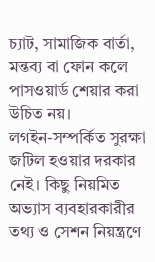চ্যাট, সামাজিক বার্তা, মন্তব্য বা ফোন কলে পাসওয়ার্ড শেয়ার করা উচিত নয়।
লগইন-সম্পর্কিত সুরক্ষা জটিল হওয়ার দরকার নেই। কিছু নিয়মিত অভ্যাস ব্যবহারকারীর তথ্য ও সেশন নিয়ন্ত্রণে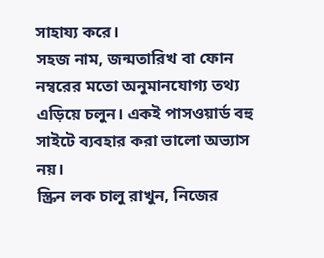সাহায্য করে।
সহজ নাম, জন্মতারিখ বা ফোন নম্বরের মতো অনুমানযোগ্য তথ্য এড়িয়ে চলুন। একই পাসওয়ার্ড বহু সাইটে ব্যবহার করা ভালো অভ্যাস নয়।
স্ক্রিন লক চালু রাখুন, নিজের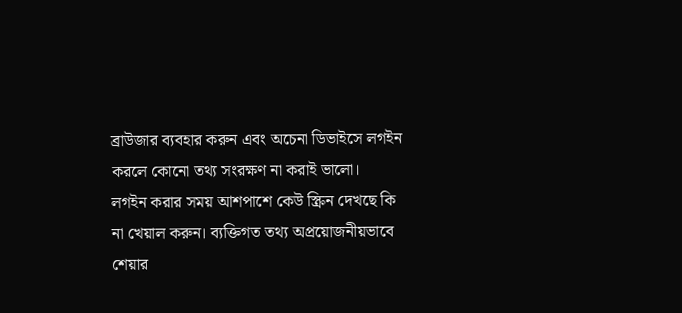ব্রাউজার ব্যবহার করুন এবং অচেনা ডিভাইসে লগইন করলে কোনো তথ্য সংরক্ষণ না করাই ভালো।
লগইন করার সময় আশপাশে কেউ স্ক্রিন দেখছে কি না খেয়াল করুন। ব্যক্তিগত তথ্য অপ্রয়োজনীয়ভাবে শেয়ার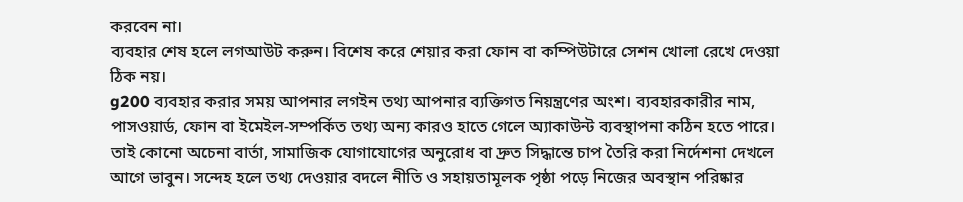করবেন না।
ব্যবহার শেষ হলে লগআউট করুন। বিশেষ করে শেয়ার করা ফোন বা কম্পিউটারে সেশন খোলা রেখে দেওয়া ঠিক নয়।
g200 ব্যবহার করার সময় আপনার লগইন তথ্য আপনার ব্যক্তিগত নিয়ন্ত্রণের অংশ। ব্যবহারকারীর নাম, পাসওয়ার্ড, ফোন বা ইমেইল-সম্পর্কিত তথ্য অন্য কারও হাতে গেলে অ্যাকাউন্ট ব্যবস্থাপনা কঠিন হতে পারে। তাই কোনো অচেনা বার্তা, সামাজিক যোগাযোগের অনুরোধ বা দ্রুত সিদ্ধান্তে চাপ তৈরি করা নির্দেশনা দেখলে আগে ভাবুন। সন্দেহ হলে তথ্য দেওয়ার বদলে নীতি ও সহায়তামূলক পৃষ্ঠা পড়ে নিজের অবস্থান পরিষ্কার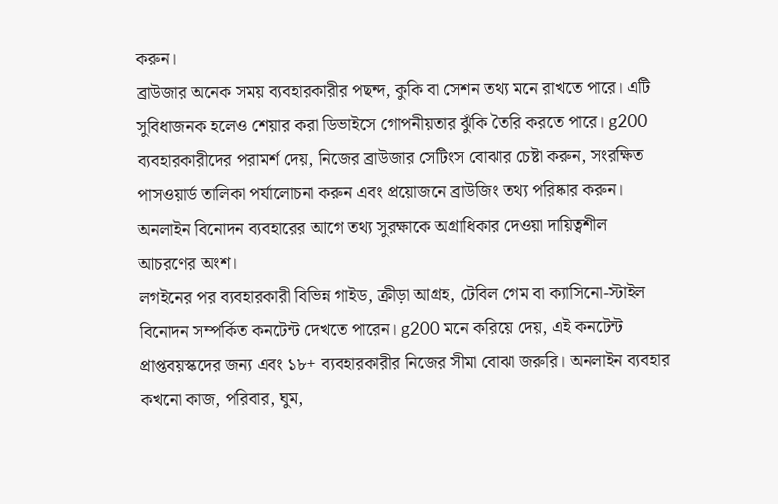করুন।
ব্রাউজার অনেক সময় ব্যবহারকারীর পছন্দ, কুকি বা সেশন তথ্য মনে রাখতে পারে। এটি সুবিধাজনক হলেও শেয়ার করা ডিভাইসে গোপনীয়তার ঝুঁকি তৈরি করতে পারে। g200 ব্যবহারকারীদের পরামর্শ দেয়, নিজের ব্রাউজার সেটিংস বোঝার চেষ্টা করুন, সংরক্ষিত পাসওয়ার্ড তালিকা পর্যালোচনা করুন এবং প্রয়োজনে ব্রাউজিং তথ্য পরিষ্কার করুন। অনলাইন বিনোদন ব্যবহারের আগে তথ্য সুরক্ষাকে অগ্রাধিকার দেওয়া দায়িত্বশীল আচরণের অংশ।
লগইনের পর ব্যবহারকারী বিভিন্ন গাইড, ক্রীড়া আগ্রহ, টেবিল গেম বা ক্যাসিনো-স্টাইল বিনোদন সম্পর্কিত কনটেন্ট দেখতে পারেন। g200 মনে করিয়ে দেয়, এই কনটেন্ট প্রাপ্তবয়স্কদের জন্য এবং ১৮+ ব্যবহারকারীর নিজের সীমা বোঝা জরুরি। অনলাইন ব্যবহার কখনো কাজ, পরিবার, ঘুম,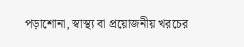পড়াশোনা, স্বাস্থ্য বা প্রয়োজনীয় খরচের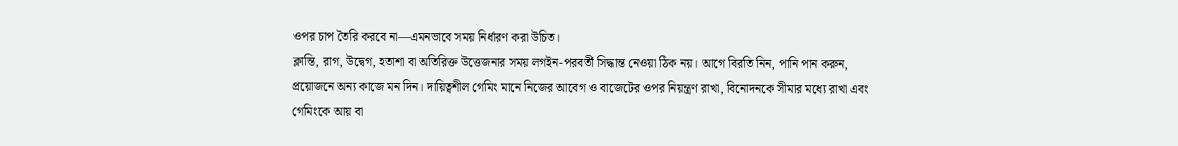ওপর চাপ তৈরি করবে না—এমনভাবে সময় নির্ধারণ করা উচিত।
ক্লান্তি, রাগ, উদ্বেগ, হতাশা বা অতিরিক্ত উত্তেজনার সময় লগইন-পরবর্তী সিদ্ধান্ত নেওয়া ঠিক নয়। আগে বিরতি নিন, পানি পান করুন, প্রয়োজনে অন্য কাজে মন দিন। দায়িত্বশীল গেমিং মানে নিজের আবেগ ও বাজেটের ওপর নিয়ন্ত্রণ রাখা, বিনোদনকে সীমার মধ্যে রাখা এবং গেমিংকে আয় বা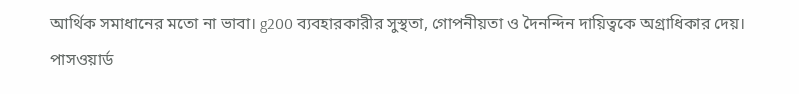আর্থিক সমাধানের মতো না ভাবা। g200 ব্যবহারকারীর সুস্থতা, গোপনীয়তা ও দৈনন্দিন দায়িত্বকে অগ্রাধিকার দেয়।
পাসওয়ার্ড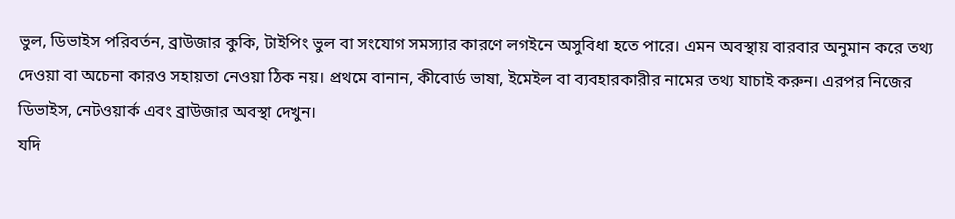ভুল, ডিভাইস পরিবর্তন, ব্রাউজার কুকি, টাইপিং ভুল বা সংযোগ সমস্যার কারণে লগইনে অসুবিধা হতে পারে। এমন অবস্থায় বারবার অনুমান করে তথ্য দেওয়া বা অচেনা কারও সহায়তা নেওয়া ঠিক নয়। প্রথমে বানান, কীবোর্ড ভাষা, ইমেইল বা ব্যবহারকারীর নামের তথ্য যাচাই করুন। এরপর নিজের ডিভাইস, নেটওয়ার্ক এবং ব্রাউজার অবস্থা দেখুন।
যদি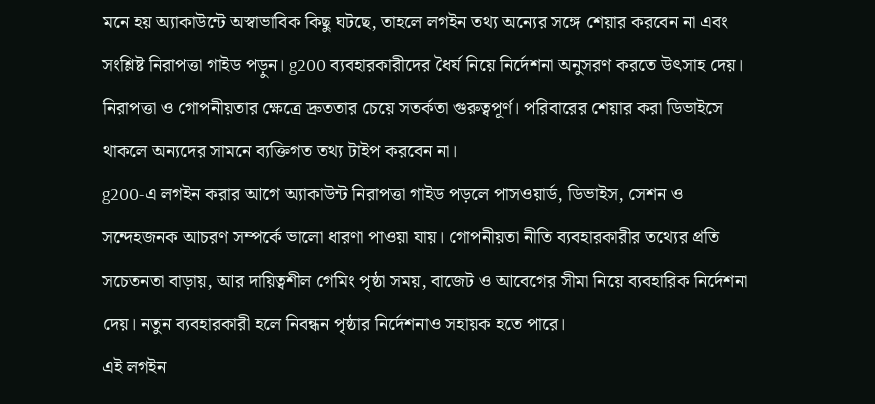মনে হয় অ্যাকাউন্টে অস্বাভাবিক কিছু ঘটছে, তাহলে লগইন তথ্য অন্যের সঙ্গে শেয়ার করবেন না এবং সংশ্লিষ্ট নিরাপত্তা গাইড পড়ুন। g200 ব্যবহারকারীদের ধৈর্য নিয়ে নির্দেশনা অনুসরণ করতে উৎসাহ দেয়। নিরাপত্তা ও গোপনীয়তার ক্ষেত্রে দ্রুততার চেয়ে সতর্কতা গুরুত্বপূর্ণ। পরিবারের শেয়ার করা ডিভাইসে থাকলে অন্যদের সামনে ব্যক্তিগত তথ্য টাইপ করবেন না।
g200-এ লগইন করার আগে অ্যাকাউন্ট নিরাপত্তা গাইড পড়লে পাসওয়ার্ড, ডিভাইস, সেশন ও সন্দেহজনক আচরণ সম্পর্কে ভালো ধারণা পাওয়া যায়। গোপনীয়তা নীতি ব্যবহারকারীর তথ্যের প্রতি সচেতনতা বাড়ায়, আর দায়িত্বশীল গেমিং পৃষ্ঠা সময়, বাজেট ও আবেগের সীমা নিয়ে ব্যবহারিক নির্দেশনা দেয়। নতুন ব্যবহারকারী হলে নিবন্ধন পৃষ্ঠার নির্দেশনাও সহায়ক হতে পারে।
এই লগইন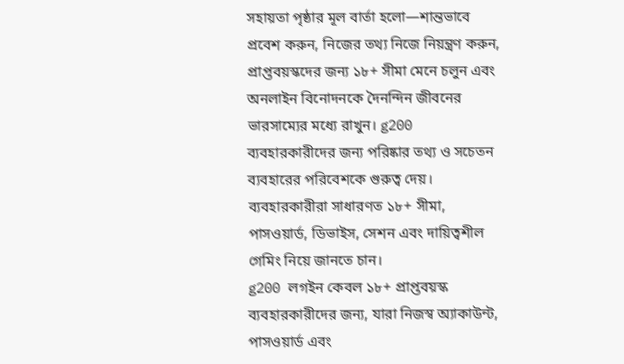সহায়তা পৃষ্ঠার মূল বার্তা হলো—শান্তভাবে প্রবেশ করুন, নিজের তথ্য নিজে নিয়ন্ত্রণ করুন, প্রাপ্তবয়স্কদের জন্য ১৮+ সীমা মেনে চলুন এবং অনলাইন বিনোদনকে দৈনন্দিন জীবনের ভারসাম্যের মধ্যে রাখুন। g200 ব্যবহারকারীদের জন্য পরিষ্কার তথ্য ও সচেতন ব্যবহারের পরিবেশকে গুরুত্ব দেয়।
ব্যবহারকারীরা সাধারণত ১৮+ সীমা, পাসওয়ার্ড, ডিভাইস, সেশন এবং দায়িত্বশীল গেমিং নিয়ে জানতে চান।
g200 লগইন কেবল ১৮+ প্রাপ্তবয়স্ক ব্যবহারকারীদের জন্য, যারা নিজস্ব অ্যাকাউন্ট, পাসওয়ার্ড এবং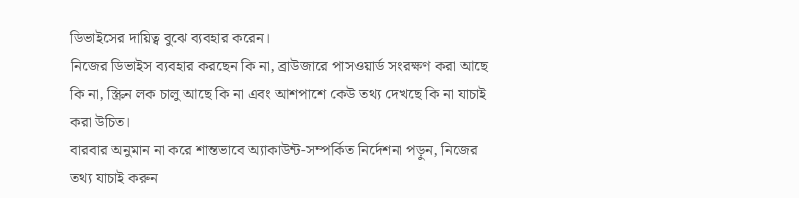ডিভাইসের দায়িত্ব বুঝে ব্যবহার করেন।
নিজের ডিভাইস ব্যবহার করছেন কি না, ব্রাউজারে পাসওয়ার্ড সংরক্ষণ করা আছে কি না, স্ক্রিন লক চালু আছে কি না এবং আশপাশে কেউ তথ্য দেখছে কি না যাচাই করা উচিত।
বারবার অনুমান না করে শান্তভাবে অ্যাকাউন্ট-সম্পর্কিত নির্দেশনা পড়ুন, নিজের তথ্য যাচাই করুন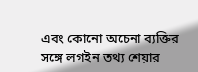এবং কোনো অচেনা ব্যক্তির সঙ্গে লগইন তথ্য শেয়ার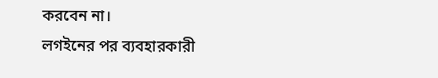করবেন না।
লগইনের পর ব্যবহারকারী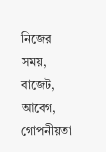নিজের সময়, বাজেট, আবেগ, গোপনীয়তা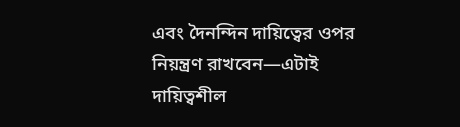এবং দৈনন্দিন দায়িত্বের ওপর নিয়ন্ত্রণ রাখবেন—এটাই দায়িত্বশীল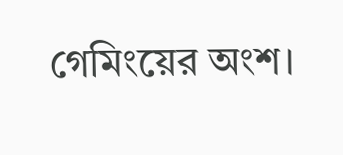গেমিংয়ের অংশ।